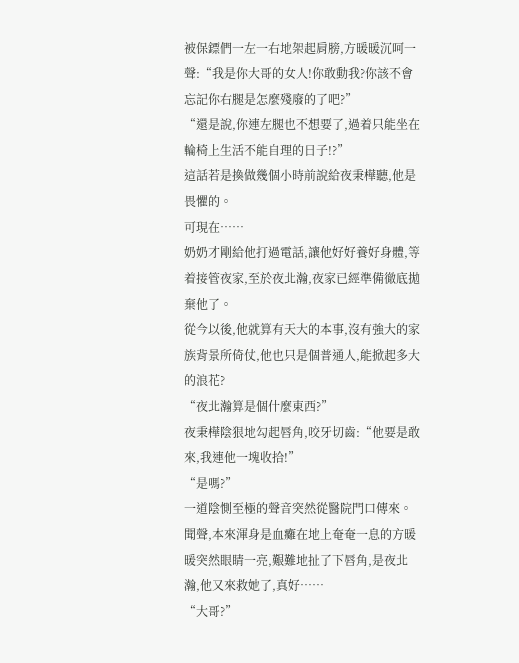被保鏢們一左一右地架起肩膀,方暖暖沉呵一聲:“我是你大哥的女人!你敢動我?你該不會忘記你右腿是怎麼殘廢的了吧?”
“還是說,你連左腿也不想要了,過着只能坐在輪椅上生活不能自理的日子!?”
這話若是換做幾個小時前說給夜秉樺聽,他是畏懼的。
可現在……
奶奶才剛給他打過電話,讓他好好養好身體,等着接管夜家,至於夜北瀚,夜家已經準備徹底拋棄他了。
從今以後,他就算有天大的本事,沒有強大的家族背景所倚仗,他也只是個普通人,能掀起多大的浪花?
“夜北瀚算是個什麼東西?”
夜秉樺陰狠地勾起唇角,咬牙切齒:“他要是敢來,我連他一塊收拾!”
“是嗎?”
一道陰惻至極的聲音突然從醫院門口傳來。
聞聲,本來渾身是血癱在地上奄奄一息的方暖暖突然眼睛一亮,艱難地扯了下唇角,是夜北瀚,他又來救她了,真好……
“大哥?”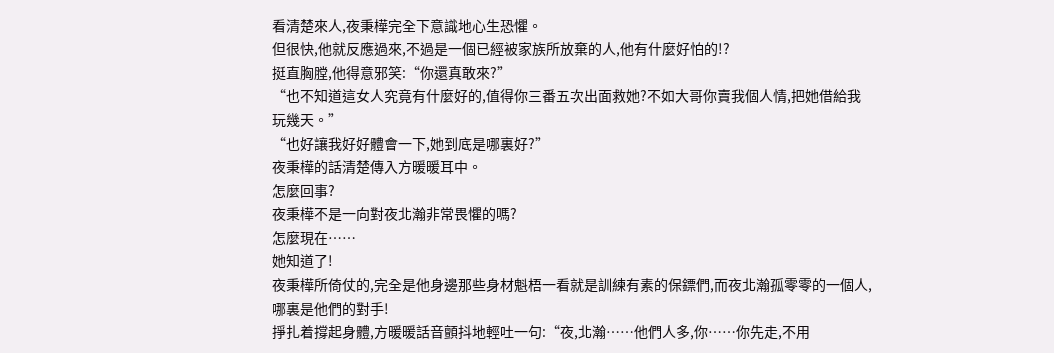看清楚來人,夜秉樺完全下意識地心生恐懼。
但很快,他就反應過來,不過是一個已經被家族所放棄的人,他有什麼好怕的!?
挺直胸膛,他得意邪笑:“你還真敢來?”
“也不知道這女人究竟有什麼好的,值得你三番五次出面救她?不如大哥你賣我個人情,把她借給我玩幾天。”
“也好讓我好好體會一下,她到底是哪裏好?”
夜秉樺的話清楚傳入方暖暖耳中。
怎麼回事?
夜秉樺不是一向對夜北瀚非常畏懼的嗎?
怎麼現在……
她知道了!
夜秉樺所倚仗的,完全是他身邊那些身材魁梧一看就是訓練有素的保鏢們,而夜北瀚孤零零的一個人,哪裏是他們的對手!
掙扎着撐起身體,方暖暖話音顫抖地輕吐一句:“夜,北瀚……他們人多,你……你先走,不用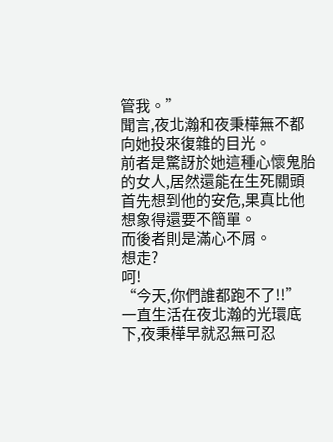管我。”
聞言,夜北瀚和夜秉樺無不都向她投來復雜的目光。
前者是驚訝於她這種心懷鬼胎的女人,居然還能在生死關頭首先想到他的安危,果真比他想象得還要不簡單。
而後者則是滿心不屑。
想走?
呵!
“今天,你們誰都跑不了!!”
一直生活在夜北瀚的光環底下,夜秉樺早就忍無可忍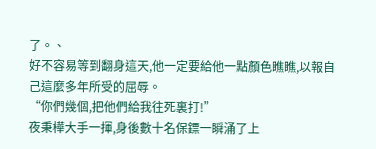了。、
好不容易等到翻身這天,他一定要給他一點顏色瞧瞧,以報自己這麼多年所受的屈辱。
“你們幾個,把他們給我往死裏打!”
夜秉樺大手一揮,身後數十名保鏢一瞬涌了上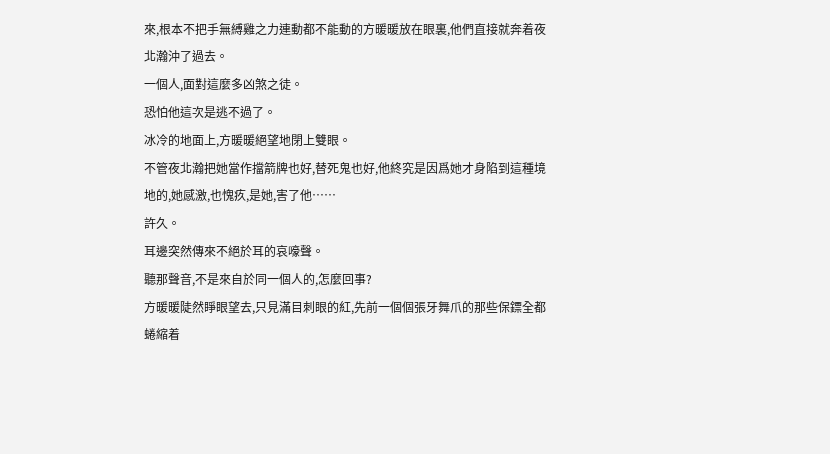來,根本不把手無縛雞之力連動都不能動的方暖暖放在眼裏,他們直接就奔着夜北瀚沖了過去。
一個人,面對這麼多凶煞之徒。
恐怕他這次是逃不過了。
冰冷的地面上,方暖暖絕望地閉上雙眼。
不管夜北瀚把她當作擋箭牌也好,替死鬼也好,他終究是因爲她才身陷到這種境地的,她感激,也愧疚,是她,害了他……
許久。
耳邊突然傳來不絕於耳的哀嚎聲。
聽那聲音,不是來自於同一個人的,怎麼回事?
方暖暖陡然睜眼望去,只見滿目刺眼的紅,先前一個個張牙舞爪的那些保鏢全都蜷縮着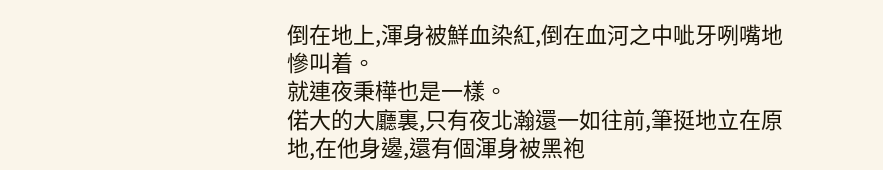倒在地上,渾身被鮮血染紅,倒在血河之中呲牙咧嘴地慘叫着。
就連夜秉樺也是一樣。
偌大的大廳裏,只有夜北瀚還一如往前,筆挺地立在原地,在他身邊,還有個渾身被黑袍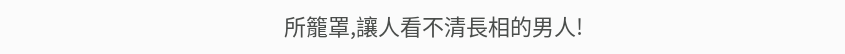所籠罩,讓人看不清長相的男人!